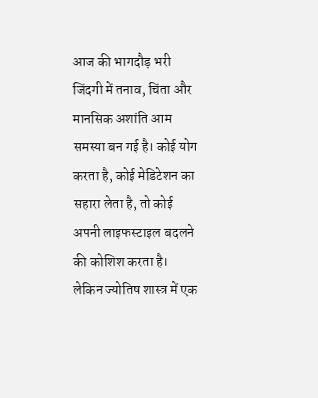आज की भागदौड़ भरी जिंदगी में तनाव, चिंता और मानसिक अशांति आम समस्या बन गई है। कोई योग करता है, कोई मेडिटेशन का सहारा लेता है, तो कोई अपनी लाइफस्टाइल बदलने की कोशिश करता है। लेकिन ज्योतिष शास्त्र में एक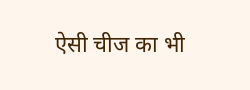ऐसी चीज का भी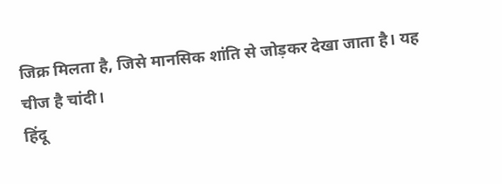जिक्र मिलता है, जिसे मानसिक शांति से जोड़कर देखा जाता है। यह चीज है चांदी।
हिंदू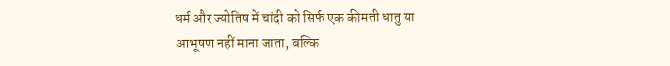धर्म और ज्योतिष में चांदी को सिर्फ एक कीमती धातु या आभूषण नहीं माना जाता, बल्कि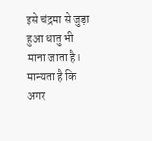इसे चंद्रमा से जुड़ा हुआ धातु भी माना जाता है। मान्यता है कि अगर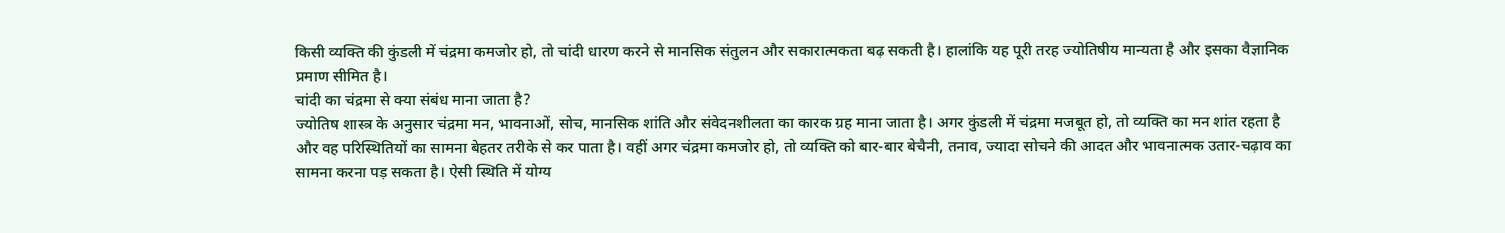किसी व्यक्ति की कुंडली में चंद्रमा कमजोर हो, तो चांदी धारण करने से मानसिक संतुलन और सकारात्मकता बढ़ सकती है। हालांकि यह पूरी तरह ज्योतिषीय मान्यता है और इसका वैज्ञानिक प्रमाण सीमित है।
चांदी का चंद्रमा से क्या संबंध माना जाता है?
ज्योतिष शास्त्र के अनुसार चंद्रमा मन, भावनाओं, सोच, मानसिक शांति और संवेदनशीलता का कारक ग्रह माना जाता है। अगर कुंडली में चंद्रमा मजबूत हो, तो व्यक्ति का मन शांत रहता है और वह परिस्थितियों का सामना बेहतर तरीके से कर पाता है। वहीं अगर चंद्रमा कमजोर हो, तो व्यक्ति को बार-बार बेचैनी, तनाव, ज्यादा सोचने की आदत और भावनात्मक उतार-चढ़ाव का सामना करना पड़ सकता है। ऐसी स्थिति में योग्य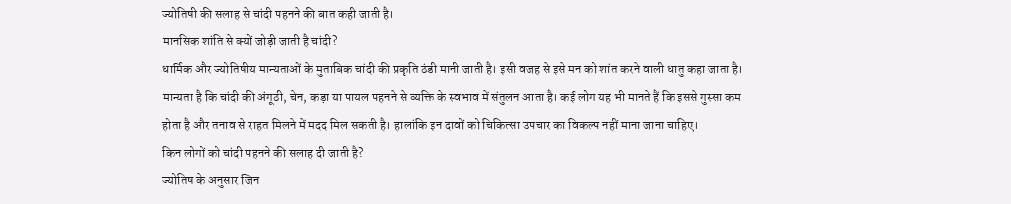ज्योतिषी की सलाह से चांदी पहनने की बात कही जाती है।
मानसिक शांति से क्यों जोड़ी जाती है चांदी?
धार्मिक और ज्योतिषीय मान्यताओं के मुताबिक चांदी की प्रकृति ठंडी मानी जाती है। इसी वजह से इसे मन को शांत करने वाली धातु कहा जाता है। मान्यता है कि चांदी की अंगूठी, चेन, कड़ा या पायल पहनने से व्यक्ति के स्वभाव में संतुलन आता है। कई लोग यह भी मानते हैं कि इससे गुस्सा कम होता है और तनाव से राहत मिलने में मदद मिल सकती है। हालांकि इन दावों को चिकित्सा उपचार का विकल्प नहीं माना जाना चाहिए।
किन लोगों को चांदी पहनने की सलाह दी जाती है?
ज्योतिष के अनुसार जिन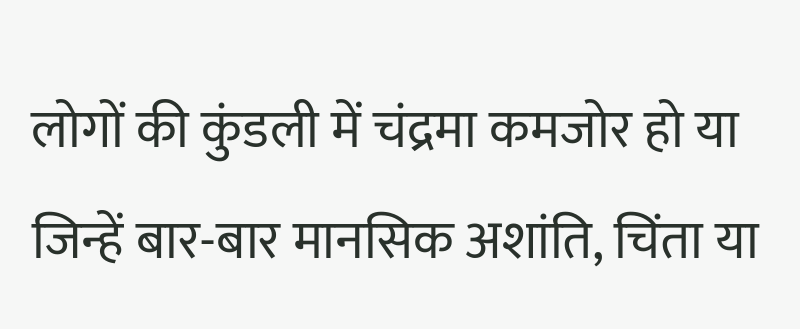लोगों की कुंडली में चंद्रमा कमजोर हो या जिन्हें बार-बार मानसिक अशांति, चिंता या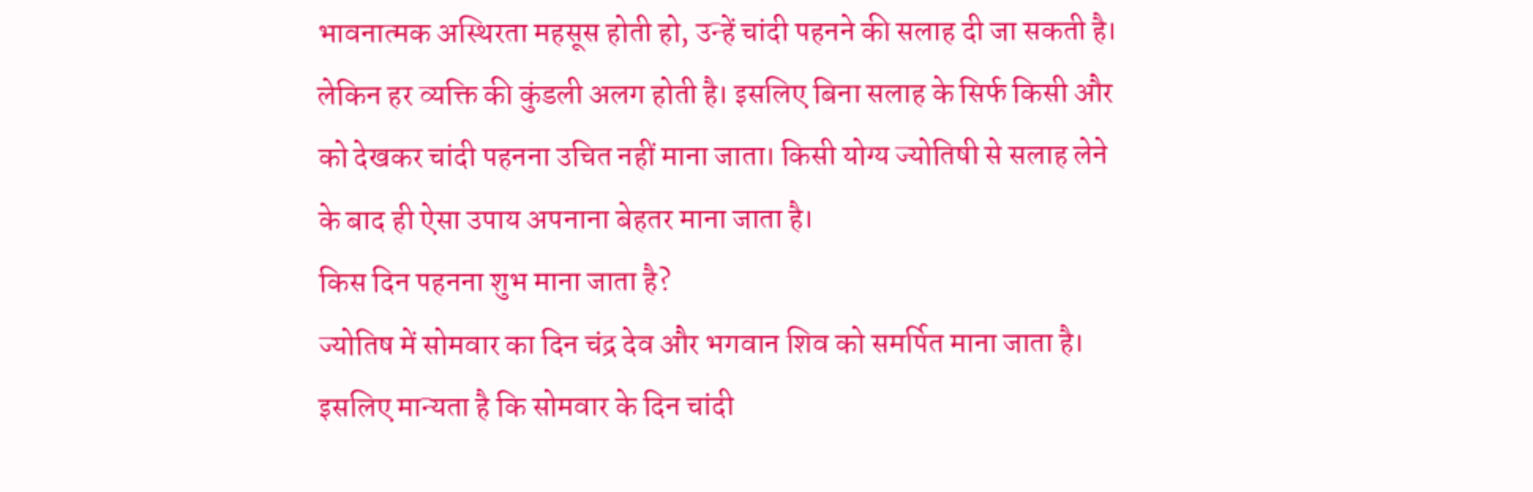भावनात्मक अस्थिरता महसूस होती हो, उन्हें चांदी पहनने की सलाह दी जा सकती है। लेकिन हर व्यक्ति की कुंडली अलग होती है। इसलिए बिना सलाह के सिर्फ किसी और को देखकर चांदी पहनना उचित नहीं माना जाता। किसी योग्य ज्योतिषी से सलाह लेने के बाद ही ऐसा उपाय अपनाना बेहतर माना जाता है।
किस दिन पहनना शुभ माना जाता है?
ज्योतिष में सोमवार का दिन चंद्र देव और भगवान शिव को समर्पित माना जाता है। इसलिए मान्यता है कि सोमवार के दिन चांदी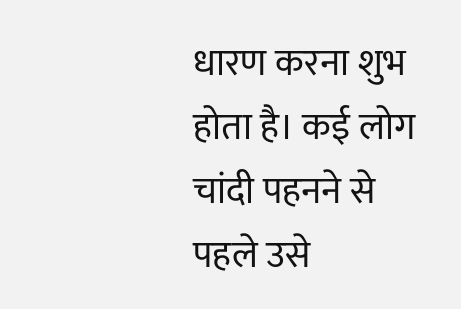धारण करना शुभ होता है। कई लोग चांदी पहनने से पहले उसे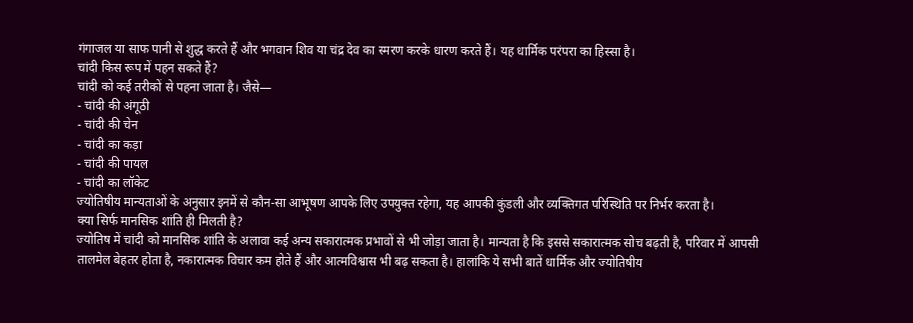गंगाजल या साफ पानी से शुद्ध करते हैं और भगवान शिव या चंद्र देव का स्मरण करके धारण करते हैं। यह धार्मिक परंपरा का हिस्सा है।
चांदी किस रूप में पहन सकते हैं?
चांदी को कई तरीकों से पहना जाता है। जैसे—
- चांदी की अंगूठी
- चांदी की चेन
- चांदी का कड़ा
- चांदी की पायल
- चांदी का लॉकेट
ज्योतिषीय मान्यताओं के अनुसार इनमें से कौन-सा आभूषण आपके लिए उपयुक्त रहेगा, यह आपकी कुंडली और व्यक्तिगत परिस्थिति पर निर्भर करता है।
क्या सिर्फ मानसिक शांति ही मिलती है?
ज्योतिष में चांदी को मानसिक शांति के अलावा कई अन्य सकारात्मक प्रभावों से भी जोड़ा जाता है। मान्यता है कि इससे सकारात्मक सोच बढ़ती है, परिवार में आपसी तालमेल बेहतर होता है, नकारात्मक विचार कम होते हैं और आत्मविश्वास भी बढ़ सकता है। हालांकि ये सभी बातें धार्मिक और ज्योतिषीय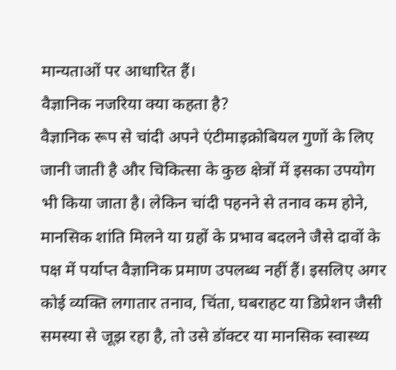मान्यताओं पर आधारित हैं।
वैज्ञानिक नजरिया क्या कहता है?
वैज्ञानिक रूप से चांदी अपने एंटीमाइक्रोबियल गुणों के लिए जानी जाती है और चिकित्सा के कुछ क्षेत्रों में इसका उपयोग भी किया जाता है। लेकिन चांदी पहनने से तनाव कम होने, मानसिक शांति मिलने या ग्रहों के प्रभाव बदलने जैसे दावों के पक्ष में पर्याप्त वैज्ञानिक प्रमाण उपलब्ध नहीं हैं। इसलिए अगर कोई व्यक्ति लगातार तनाव, चिंता, घबराहट या डिप्रेशन जैसी समस्या से जूझ रहा है, तो उसे डॉक्टर या मानसिक स्वास्थ्य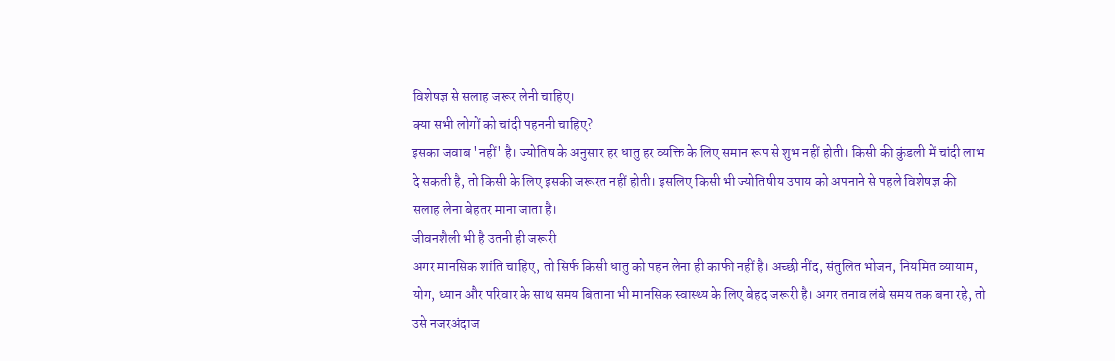विशेषज्ञ से सलाह जरूर लेनी चाहिए।
क्या सभी लोगों को चांदी पहननी चाहिए?
इसका जवाब 'नहीं' है। ज्योतिष के अनुसार हर धातु हर व्यक्ति के लिए समान रूप से शुभ नहीं होती। किसी की कुंडली में चांदी लाभ दे सकती है, तो किसी के लिए इसकी जरूरत नहीं होती। इसलिए किसी भी ज्योतिषीय उपाय को अपनाने से पहले विशेषज्ञ की सलाह लेना बेहतर माना जाता है।
जीवनशैली भी है उतनी ही जरूरी
अगर मानसिक शांति चाहिए, तो सिर्फ किसी धातु को पहन लेना ही काफी नहीं है। अच्छी नींद, संतुलित भोजन, नियमित व्यायाम, योग, ध्यान और परिवार के साथ समय बिताना भी मानसिक स्वास्थ्य के लिए बेहद जरूरी है। अगर तनाव लंबे समय तक बना रहे, तो उसे नजरअंदाज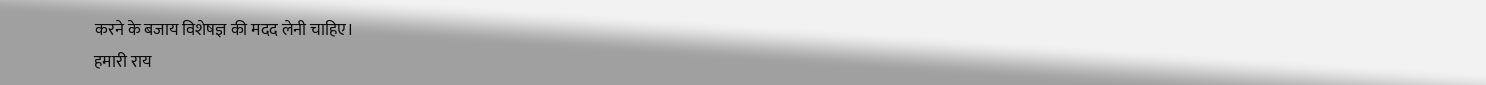करने के बजाय विशेषज्ञ की मदद लेनी चाहिए।
हमारी राय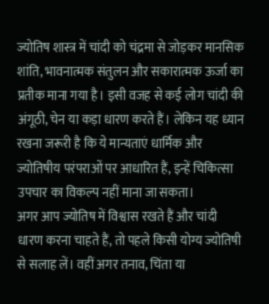ज्योतिष शास्त्र में चांदी को चंद्रमा से जोड़कर मानसिक शांति, भावनात्मक संतुलन और सकारात्मक ऊर्जा का प्रतीक माना गया है। इसी वजह से कई लोग चांदी की अंगूठी, चेन या कड़ा धारण करते हैं। लेकिन यह ध्यान रखना जरूरी है कि ये मान्यताएं धार्मिक और ज्योतिषीय परंपराओं पर आधारित हैं, इन्हें चिकित्सा उपचार का विकल्प नहीं माना जा सकता।
अगर आप ज्योतिष में विश्वास रखते हैं और चांदी धारण करना चाहते हैं, तो पहले किसी योग्य ज्योतिषी से सलाह लें। वहीं अगर तनाव, चिंता या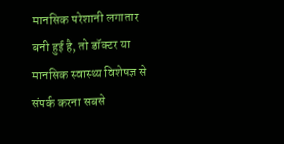मानसिक परेशानी लगातार बनी हुई है, तो डॉक्टर या मानसिक स्वास्थ्य विशेषज्ञ से संपर्क करना सबसे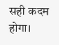सही कदम होगा।